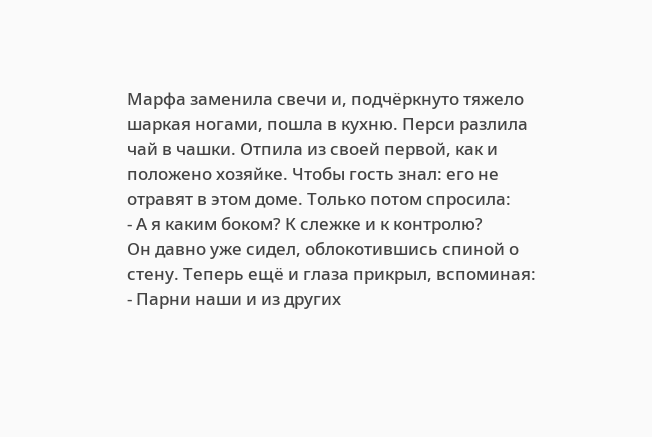Марфа заменила свечи и, подчёркнуто тяжело шаркая ногами, пошла в кухню. Перси разлила чай в чашки. Отпила из своей первой, как и положено хозяйке. Чтобы гость знал: его не отравят в этом доме. Только потом спросила:
- А я каким боком? К слежке и к контролю?
Он давно уже сидел, облокотившись спиной о стену. Теперь ещё и глаза прикрыл, вспоминая:
- Парни наши и из других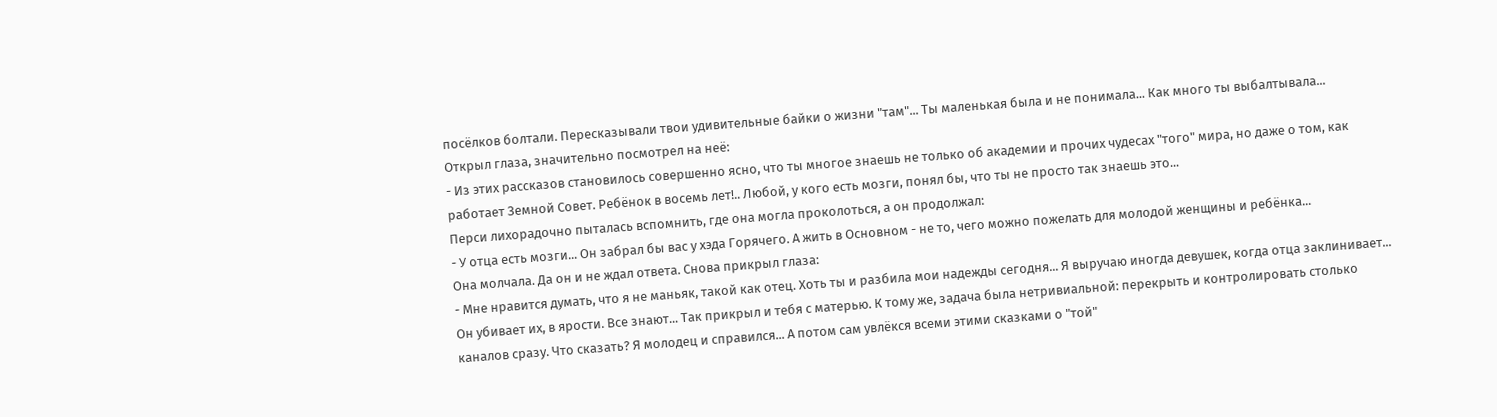посёлков болтали. Пересказывали твои удивительные байки о жизни "там"... Ты маленькая была и не понимала... Как много ты выбалтывала...
Открыл глаза, значительно посмотрел на неё:
- Из этих рассказов становилось совершенно ясно, что ты многое знаешь не только об академии и прочих чудесах "того" мира, но даже о том, как работает Земной Совет. Ребёнок в восемь лет!.. Любой, у кого есть мозги, понял бы, что ты не просто так знаешь это...
Перси лихорадочно пыталась вспомнить, где она могла проколоться, а он продолжал:
- У отца есть мозги... Он забрал бы вас у хэда Горячего. А жить в Основном - не то, чего можно пожелать для молодой женщины и ребёнка...
Она молчала. Да он и не ждал ответа. Снова прикрыл глаза:
- Мне нравится думать, что я не маньяк, такой как отец. Хоть ты и разбила мои надежды сегодня... Я выручаю иногда девушек, когда отца заклинивает... Он убивает их, в ярости. Все знают... Так прикрыл и тебя с матерью. К тому же, задача была нетривиальной: перекрыть и контролировать столько каналов сразу. Что сказать? Я молодец и справился... А потом сам увлёкся всеми этими сказками о "той"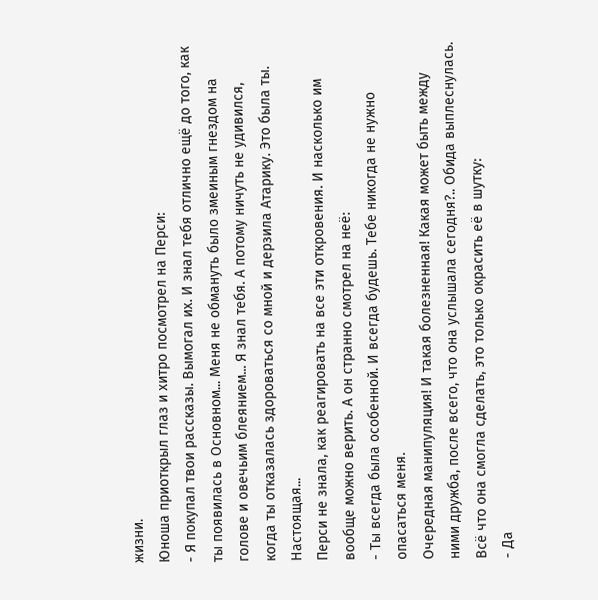жизни.
Юноша приоткрыл глаз и хитро посмотрел на Перси:
- Я покупал твои рассказы. Вымогал их. И знал тебя отлично ещё до того, как ты появилась в Основном... Меня не обмануть было змеиным гнездом на голове и овечьим блеянием... Я знал тебя. А потому ничуть не удивился, когда ты отказалась здороваться со мной и дерзила Атарику. Это была ты. Настоящая...
Перси не знала, как реагировать на все эти откровения. И насколько им вообще можно верить. А он странно смотрел на неё:
- Ты всегда была особенной. И всегда будешь. Тебе никогда не нужно опасаться меня.
Очередная манипуляция! И такая болезненная! Какая может быть между ними дружба, после всего, что она услышала сегодня?.. Обида выплеснулась. Всё что она смогла сделать, это только окрасить её в шутку:
- Да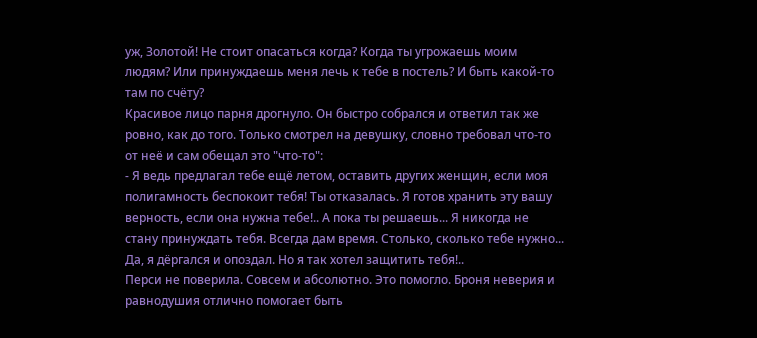уж, Золотой! Не стоит опасаться когда? Когда ты угрожаешь моим людям? Или принуждаешь меня лечь к тебе в постель? И быть какой-то там по счёту?
Красивое лицо парня дрогнуло. Он быстро собрался и ответил так же ровно, как до того. Только смотрел на девушку, словно требовал что-то от неё и сам обещал это "что-то":
- Я ведь предлагал тебе ещё летом, оставить других женщин, если моя полигамность беспокоит тебя! Ты отказалась. Я готов хранить эту вашу верность, если она нужна тебе!.. А пока ты решаешь... Я никогда не стану принуждать тебя. Всегда дам время. Столько, сколько тебе нужно... Да, я дёргался и опоздал. Но я так хотел защитить тебя!..
Перси не поверила. Совсем и абсолютно. Это помогло. Броня неверия и равнодушия отлично помогает быть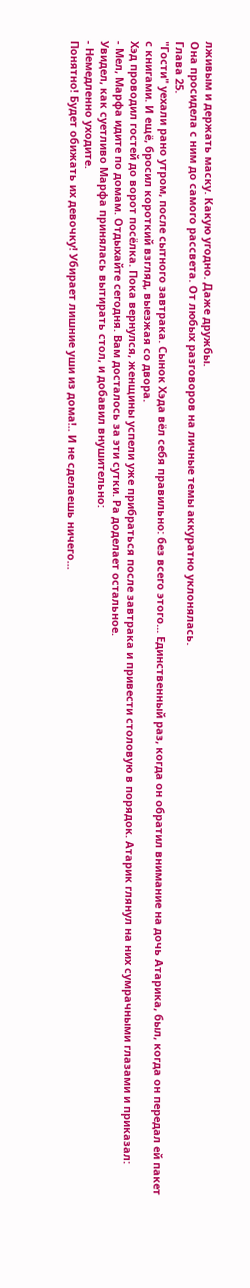лживым и держать маску. Какую угодно. Даже дружбы.
Она просидела с ним до самого рассвета. От любых разговоров на личные темы аккуратно уклонялась.
Глава 25.
"Гости" уехали рано утром, после сытного завтрака. Сынок Хэда вёл себя правильно: без всего этого... Единственный раз, когда он обратил внимание на дочь Атарика, был, когда он передал ей пакет с книгами. И ещё, бросил короткий взгляд, выезжая со двора.
Хэд проводил гостей до ворот посёлка. Пока вернулся, женщины успели уже прибраться после завтрака и привести столовую в порядок. Атарик глянул на них сумрачными глазами и приказал:
- Мел, Марфа идите по домам. Отдыхайте сегодня. Вам досталось за эти сутки. Ра доделает остальное.
Увидел, как суетливо Марфа принялась вытирать стол, и добавил внушительно:
- Немедленно уходите.
Понятно! Будет обижать их девочку! Убирает лишние уши из дома!.. И не сделаешь ничего...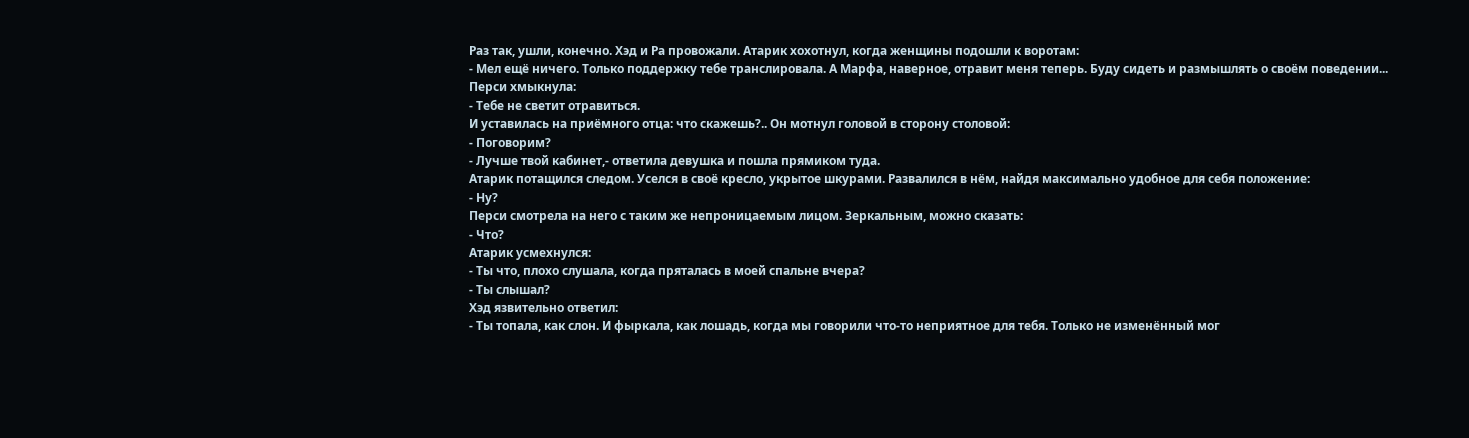Раз так, ушли, конечно. Хэд и Ра провожали. Атарик хохотнул, когда женщины подошли к воротам:
- Мел ещё ничего. Только поддержку тебе транслировала. А Марфа, наверное, отравит меня теперь. Буду сидеть и размышлять о своём поведении...
Перси хмыкнула:
- Тебе не светит отравиться.
И уставилась на приёмного отца: что скажешь?.. Он мотнул головой в сторону столовой:
- Поговорим?
- Лучше твой кабинет,- ответила девушка и пошла прямиком туда.
Атарик потащился следом. Уселся в своё кресло, укрытое шкурами. Развалился в нём, найдя максимально удобное для себя положение:
- Ну?
Перси смотрела на него с таким же непроницаемым лицом. Зеркальным, можно сказать:
- Что?
Атарик усмехнулся:
- Ты что, плохо слушала, когда пряталась в моей спальне вчера?
- Ты слышал?
Хэд язвительно ответил:
- Ты топала, как слон. И фыркала, как лошадь, когда мы говорили что-то неприятное для тебя. Только не изменённый мог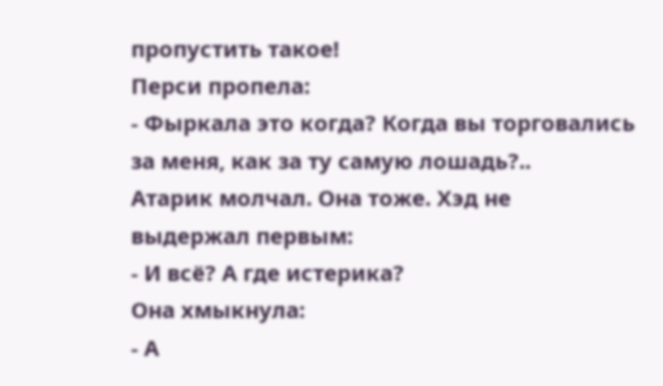пропустить такое!
Перси пропела:
- Фыркала это когда? Когда вы торговались за меня, как за ту самую лошадь?..
Атарик молчал. Она тоже. Хэд не выдержал первым:
- И всё? А где истерика?
Она хмыкнула:
- А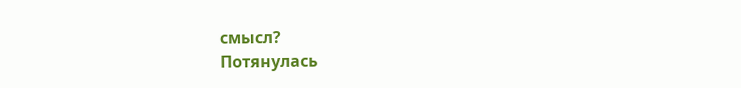смысл?
Потянулась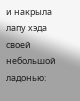и накрыла лапу хэда своей небольшой ладонью: